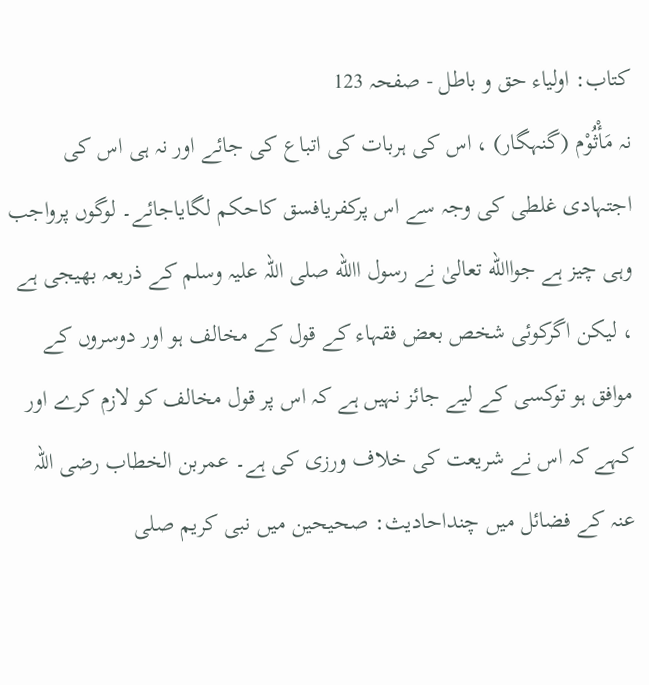کتاب: اولیاء حق و باطل - صفحہ 123
نہ مَأْثُوْم (گنہگار) ، اس کی ہربات کی اتباع کی جائے اور نہ ہی اس کی اجتہادی غلطی کی وجہ سے اس پرکفریافسق کاحکم لگایاجائے۔ لوگوں پرواجب وہی چیز ہے جواالله تعالیٰ نے رسول االله صلی اللہ علیہ وسلم کے ذریعہ بھیجی ہے ، لیکن اگرکوئی شخص بعض فقہاء کے قول کے مخالف ہو اور دوسروں کے موافق ہو توکسی کے لیے جائز نہیں ہے کہ اس پر قول مخالف کو لازم کرے اور کہے کہ اس نے شریعت کی خلاف ورزی کی ہے۔ عمربن الخطاب رضی اللہ عنہ کے فضائل میں چنداحادیث: صحیحین میں نبی کریم صلی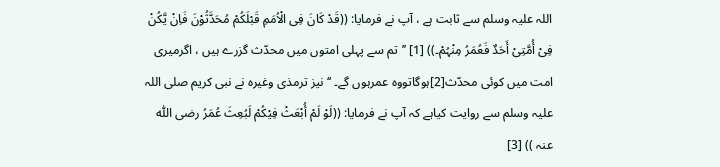اللہ علیہ وسلم سے ثابت ہے ، آپ نے فرمایا: ((قَدْ کَانَ فِی الْاُمَمِ قَبْلَکُمْ مُحَدَّثُوْنَ فَاِنْ یَّکُنْ فِیْ أُمَّتِیْ أَحَدٌ فَعُمَرُ مِنْہُمْ۔)) [1] ’’تم سے پہلی امتوں میں محدّث گزرے ہیں ، اگرمیری امت میں کوئی محدّث[2]ہوگاتووہ عمرہوں گے۔ ‘‘ نیز ترمذی وغیرہ نے نبی کریم صلی اللہ علیہ وسلم سے روایت کیاہے کہ آپ نے فرمایا: ((لَوْ لَمْ أُبْعَثْ فِیْکُمْ لَبُعِثَ عُمَرُ رضی اللّٰه عنہ )) [3]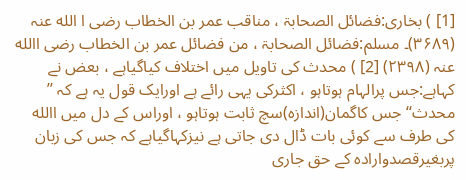[1] ) بخاری:فضائل الصحابۃ ، مناقب عمر بن الخطاب رضی ا الله عنہ (۳۶۸۹)۔ مسلم:فضائل الصحابۃ ، من فضائل عمر بن الخطاب رضی االله عنہ (۲۳۹۸) [2] ) محدث کی تاویل میں اختلاف کیاگیاہے ، بعض نے کہاہے:جس پرالہام ہوتاہو ، اکثرکی یہی رائے ہے اورایک قول یہ ہے کہ ’’ محدث‘‘ جس کاگمان(اندازہ)سچ ثابت ہوتاہو ، اوراس کے دل میں االله کی طرف سے کوئی بات ڈال دی جاتی ہے نیزکہاگیاہے کہ جس کی زبان پربغیرقصدوارادہ کے حق جاری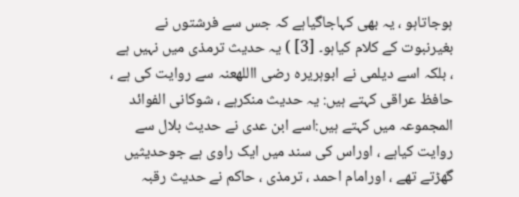ہوجاتاہو ، یہ بھی کہاجاگیاہے کہ جس سے فرشتوں نے بغیرنبوت کے کلام کیاہو۔ [3] ) یہ حدیث ترمذی میں نہیں ہے ، بلکہ اسے دیلمی نے ابوہریرہ رضی االلهعنہ سے روایت کی ہے ، حافظ عراقی کہتے ہیں: یہ حدیث منکرہے ، شوکانی الفوائد المجموعہ میں کہتے ہیں:اسے ابن عدی نے حدیث بلال سے روایت کیاہے ، اوراس کی سند میں ایک راوی ہے جوحدیثیں گھڑتے تھے ، اورامام احمد ، ترمذی ، حاکم نے حدیث رقبہ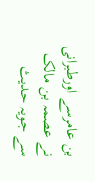بن عامرسے اورطبرانی نے عصمہ بن مالک سے جویہ حدیث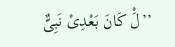’’لَْ کَانَ بَعْدِیْ نَبِیٌّ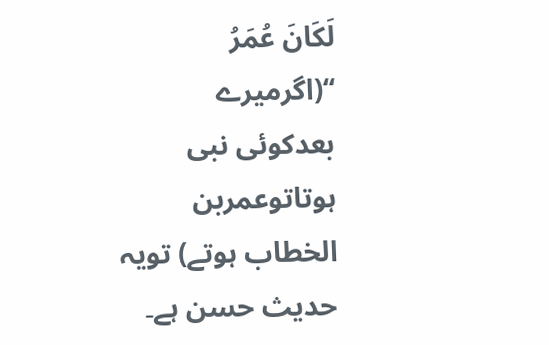لَکَانَ عُمَرُ ‘‘(اگرمیرے بعدکوئی نبی ہوتاتوعمربن الخطاب ہوتے) تویہ حدیث حسن ہے۔